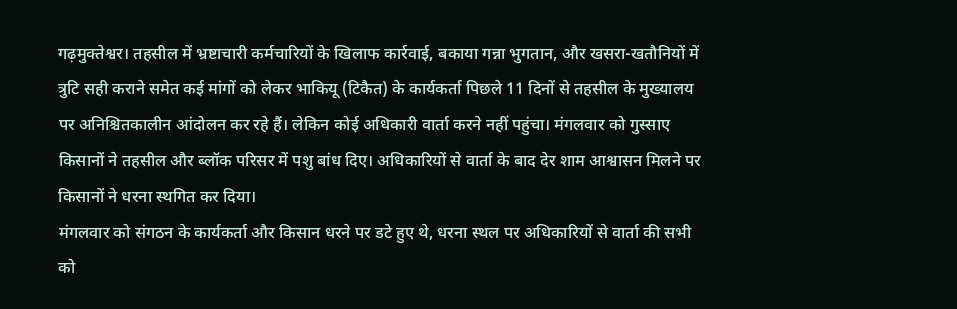गढ़मुक्तेश्वर। तहसील में भ्रष्टाचारी कर्मचारियों के खिलाफ कार्रवाई, बकाया गन्ना भुगतान, और खसरा-खतौनियों में त्रुटि सही कराने समेत कई मांगों को लेकर भाकियू (टिकैत) के कार्यकर्ता पिछले 11 दिनों से तहसील के मुख्यालय पर अनिश्चितकालीन आंदोलन कर रहे हैं। लेकिन कोई अधिकारी वार्ता करने नहीं पहुंचा। मंगलवार को गुस्साए किसानों ने तहसील और ब्लॉक परिसर में पशु बांध दिए। अधिकारियों से वार्ता के बाद देर शाम आश्वासन मिलने पर किसानों ने धरना स्थगित कर दिया।
मंगलवार को संगठन के कार्यकर्ता और किसान धरने पर डटे हुए थे, धरना स्थल पर अधिकारियों से वार्ता की सभी को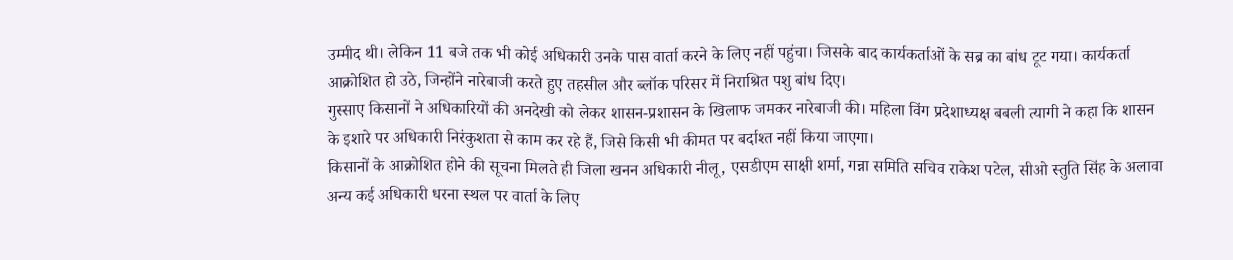उम्मीद थी। लेकिन 11 बजे तक भी कोई अधिकारी उनके पास वार्ता करने के लिए नहीं पहुंचा। जिसके बाद कार्यकर्ताओं के सब्र का बांध टूट गया। कार्यकर्ता आक्रोशित हो उठे, जिन्होंने नारेबाजी करते हुए तहसील और ब्लॉक परिसर में निराश्रित पशु बांध दिए।
गुस्साए किसानों ने अधिकारियों की अनदेखी को लेकर शासन-प्रशासन के खिलाफ जमकर नारेबाजी की। महिला विंग प्रदेशाध्यक्ष बबली त्यागी ने कहा कि शासन के इशारे पर अधिकारी निरंकुशता से काम कर रहे हैं, जिसे किसी भी कीमत पर बर्दाश्त नहीं किया जाएगा।
किसानों के आक्रोशित होने की सूचना मिलते ही जिला खनन अधिकारी नीलू, एसडीएम साक्षी शर्मा, गन्ना समिति सचिव राकेश पटेल, सीओ स्तुति सिंह के अलावा अन्य कई अधिकारी धरना स्थल पर वार्ता के लिए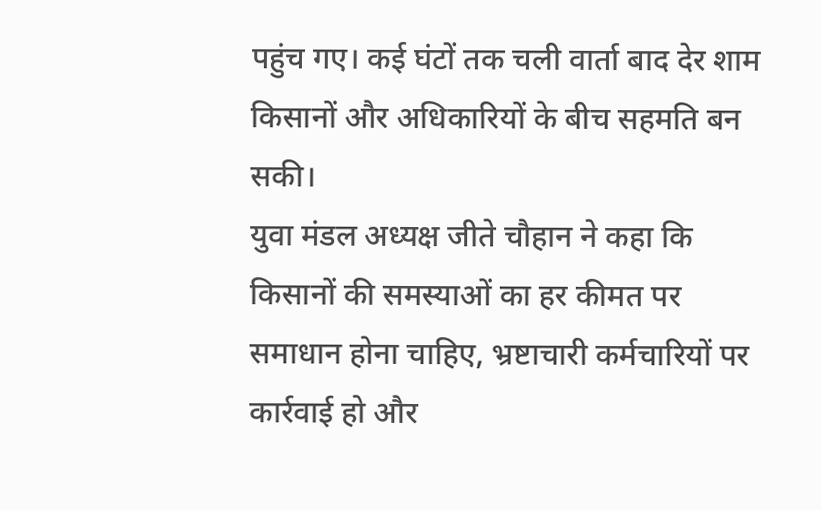पहुंच गए। कई घंटों तक चली वार्ता बाद देर शाम किसानों और अधिकारियों के बीच सहमति बन सकी।
युवा मंडल अध्यक्ष जीते चौहान ने कहा कि किसानों की समस्याओं का हर कीमत पर समाधान होना चाहिए, भ्रष्टाचारी कर्मचारियों पर कार्रवाई हो और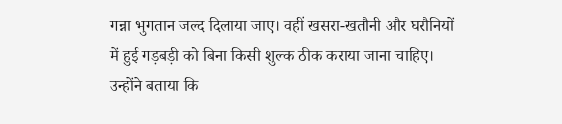गन्ना भुगतान जल्द दिलाया जाए। वहीं खसरा-खतौनी और घरौनियों में हुई गड़बड़ी को बिना किसी शुल्क ठीक कराया जाना चाहिए। उन्होंने बताया कि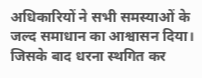अधिकारियों ने सभी समस्याओं के जल्द समाधान का आश्वासन दिया। जिसके बाद धरना स्थगित कर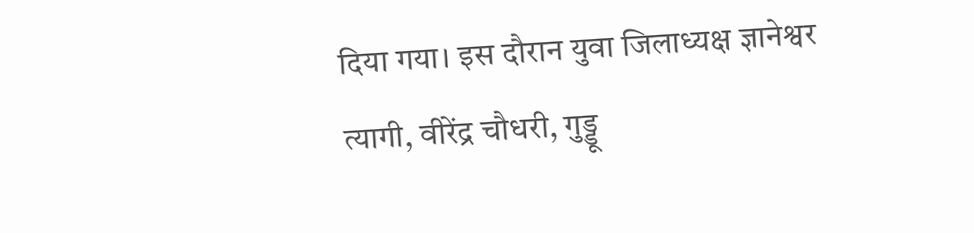दिया गया। इस दौरान युवा जिलाध्यक्ष ज्ञानेश्वर त्यागी, वीरेंद्र चौधरी, गुड्डू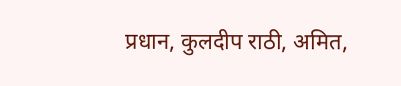प्रधान, कुलदीप राठी, अमित,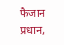फैजान प्रधान,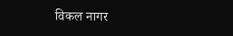विकल नागर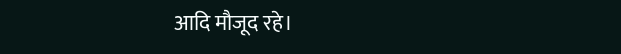आदि मौजूद रहे।